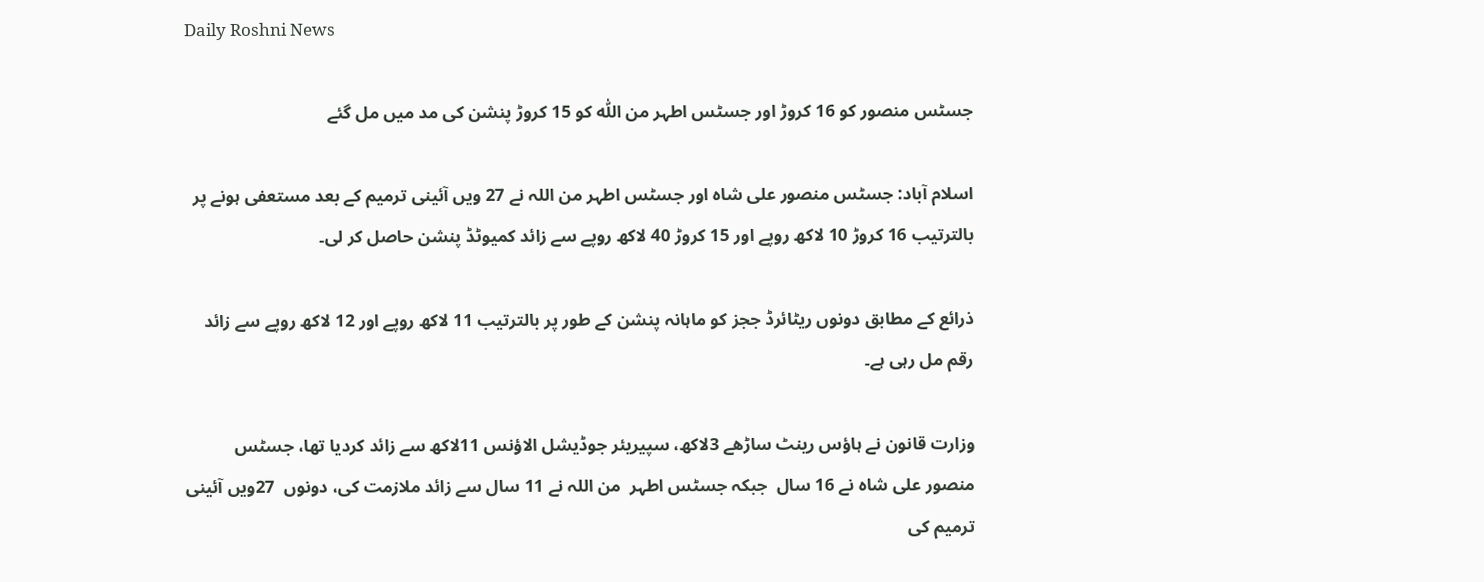Daily Roshni News

جسٹس منصور کو 16 کروڑ اور جسٹس اطہر من اللّٰہ کو 15 کروڑ پنشن کی مد میں مل گئے

اسلام آباد: جسٹس منصور علی شاہ اور جسٹس اطہر من اللہ نے 27 ویں آئینی ترمیم کے بعد مستعفی ہونے پر بالترتیب 16 کروڑ 10 لاکھ روپے اور 15 کروڑ 40 لاکھ روپے سے زائد کمیوٹڈ پنشن حاصل کر لی۔

ذرائع کے مطابق دونوں ریٹائرڈ ججز کو ماہانہ پنشن کے طور پر بالترتیب 11 لاکھ روپے اور 12 لاکھ روپے سے زائد رقم مل رہی ہے۔

وزارت قانون نے ہاؤس رینٹ ساڑھے 3لاکھ، سپیریئر جوڈیشل الاؤنس 11لاکھ سے زائد کردیا تھا، جسٹس منصور علی شاہ نے 16 سال  جبکہ جسٹس اطہر  من اللہ نے 11 سال سے زائد ملازمت کی، دونوں  27ویں آئینی ترمیم کی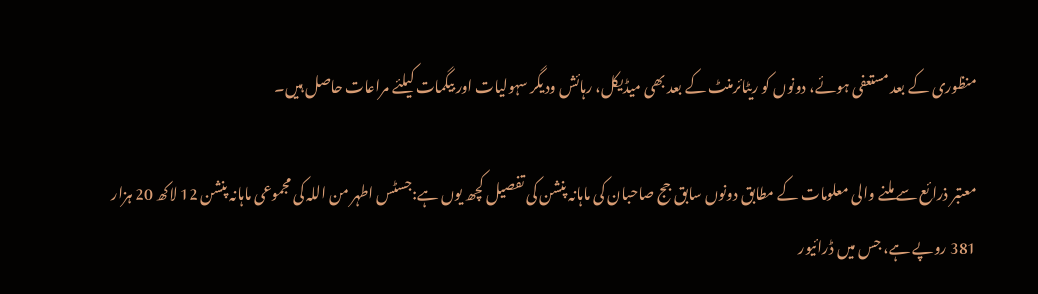منظوری کے بعد مستعفی ہوئے، دونوں کو ریٹائرمنٹ کے بعد بھی میڈیکل، رہائش ودیگر سہولیات اور بیگمات کیلئے مراعات حاصل ہیں۔

معتبر ذرائع سے ملنے والی معلومات کے مطابق دونوں سابق جج صاحبان کی ماہانہ پنشن کی تفصیل کچھ یوں ہے:جسٹس اطہر من اللہ کی مجموعی ماہانہ پنشن 12 لاکھ 20 ہزار 381 روپے ہے، جس میں ڈرائیور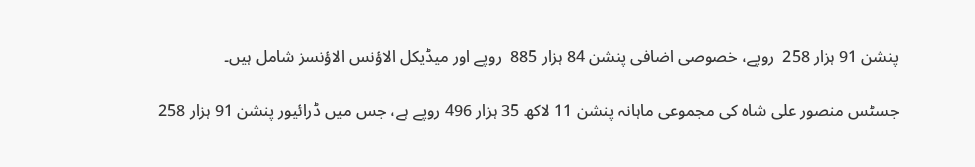پنشن 91 ہزار 258  روپے، خصوصی اضافی پنشن 84 ہزار 885  روپے اور میڈیکل الاؤنس الاؤنسز شامل ہیں۔

جسٹس منصور علی شاہ کی مجموعی ماہانہ پنشن 11 لاکھ 35 ہزار 496 روپے ہے، جس میں ڈرائیور پنشن 91 ہزار 258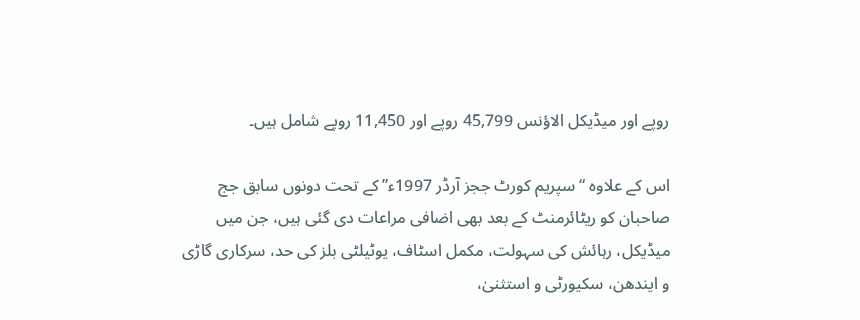روپے اور میڈیکل الاؤنس 45,799 روپے اور 11,450 روپے شامل ہیں۔

اس کے علاوہ “سپریم کورٹ ججز آرڈر 1997ء” کے تحت دونوں سابق جج صاحبان کو ریٹائرمنٹ کے بعد بھی اضافی مراعات دی گئی ہیں، جن میں میڈیکل، رہائش کی سہولت، مکمل اسٹاف، یوٹیلٹی بلز کی حد، سرکاری گاڑی و ایندھن، سکیورٹی و استثنیٰ،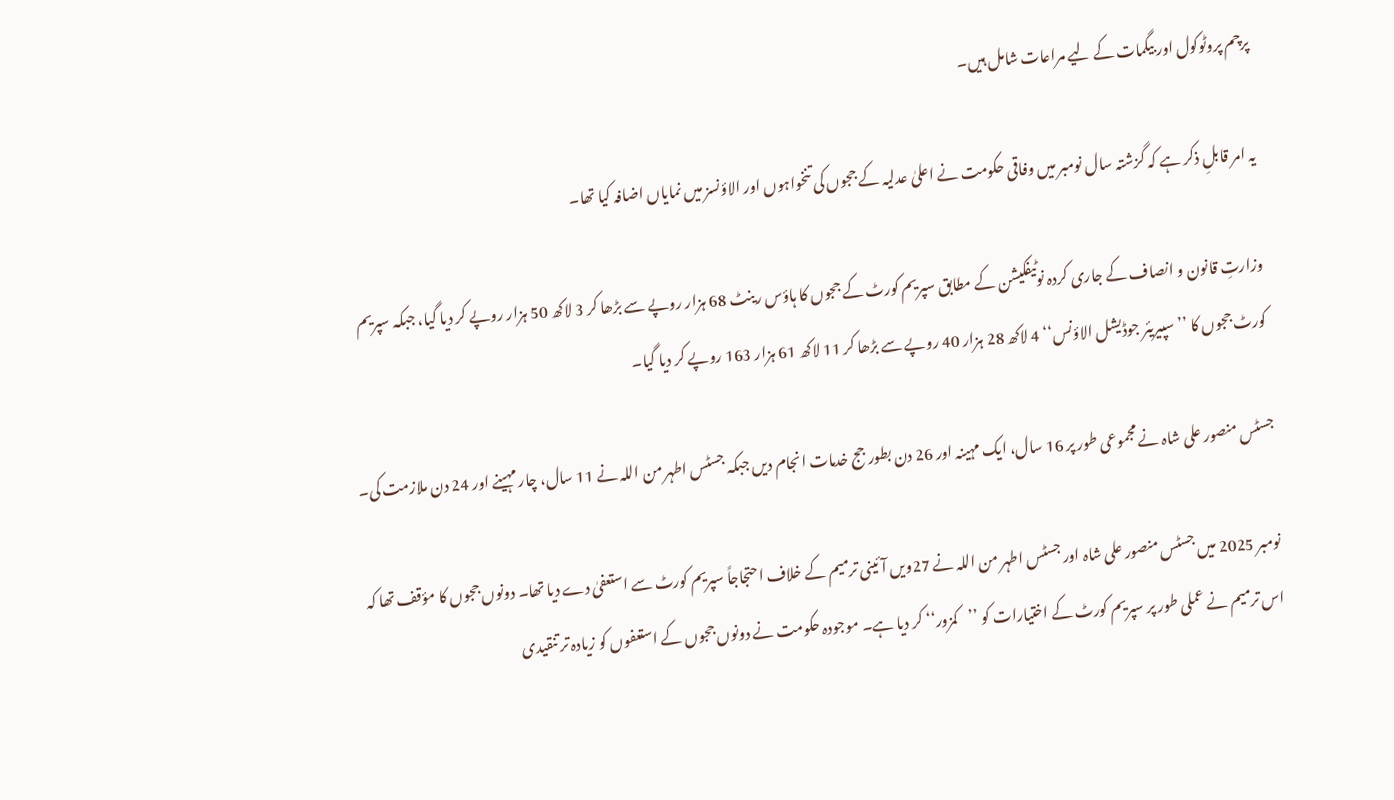پرچم پروٹوکول اور بیگمات کے لیے مراعات شامل ہیں۔

یہ امر قابلِ ذکر ہے کہ گزشتہ سال نومبر میں وفاقی حکومت نے اعلیٰ عدلیہ کے ججوں کی تنخواہوں اور الاؤنسز میں نمایاں اضافہ کیا تھا۔

وزارتِ قانون و انصاف کے جاری کردہ نوٹیفکیشن کے مطابق سپریم کورٹ کے ججوں کا ہاؤس رینٹ 68 ہزار روپے سے بڑھا کر 3 لاکھ 50 ہزار روپے کر دیا گیا، جبکہ سپریم کورٹ ججوں کا ’’سپیریئر جوڈیشل الاؤنس‘‘ 4 لاکھ 28 ہزار 40 روپے سے بڑھا کر 11 لاکھ 61 ہزار 163 روپے کر دیا گیا۔

جسٹس منصور علی شاہ نے مجموعی طور پر 16 سال، ایک مہینہ اور 26 دن بطور جج خدمات انجام دیں جبکہ جسٹس اطہر من اللہ نے 11 سال، چار مہینے اور 24 دن ملازمت کی۔

نومبر 2025 میں جسٹس منصور علی شاہ اور جسٹس اطہر من اللہ نے 27ویں آئینی ترمیم کے خلاف احتجاجاً سپریم کورٹ سے استعفیٰ دے دیا تھا۔ دونوں ججوں کا مؤقف تھا کہ اس ترمیم نے عملی طور پر سپریم کورٹ کے اختیارات کو ’’کمزور‘‘ کر دیا ہے۔ موجودہ حکومت نے دونوں ججوں کے استعفوں کو زیادہ تر تنقیدی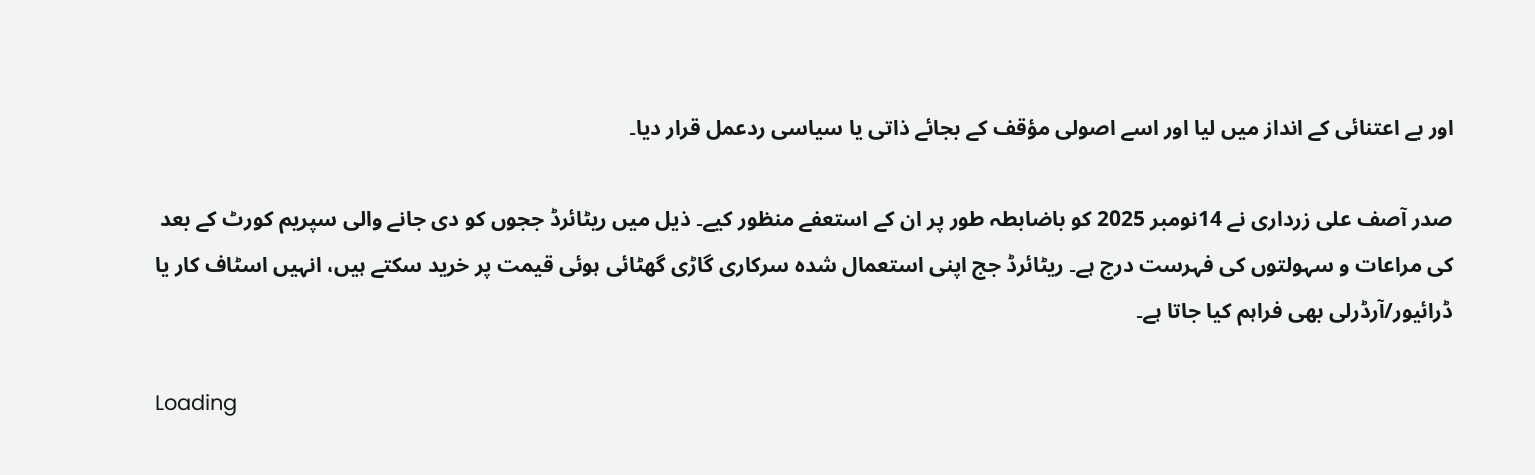اور بے اعتنائی کے انداز میں لیا اور اسے اصولی مؤقف کے بجائے ذاتی یا سیاسی ردعمل قرار دیا۔

صدر آصف علی زرداری نے 14نومبر 2025 کو باضابطہ طور پر ان کے استعفے منظور کیے۔ ذیل میں ریٹائرڈ ججوں کو دی جانے والی سپریم کورٹ کے بعد کی مراعات و سہولتوں کی فہرست درج ہے۔ ریٹائرڈ جج اپنی استعمال شدہ سرکاری گاڑی گھٹائی ہوئی قیمت پر خرید سکتے ہیں، انہیں اسٹاف کار یا ڈرائیور/آرڈرلی بھی فراہم کیا جاتا ہے۔

Loading